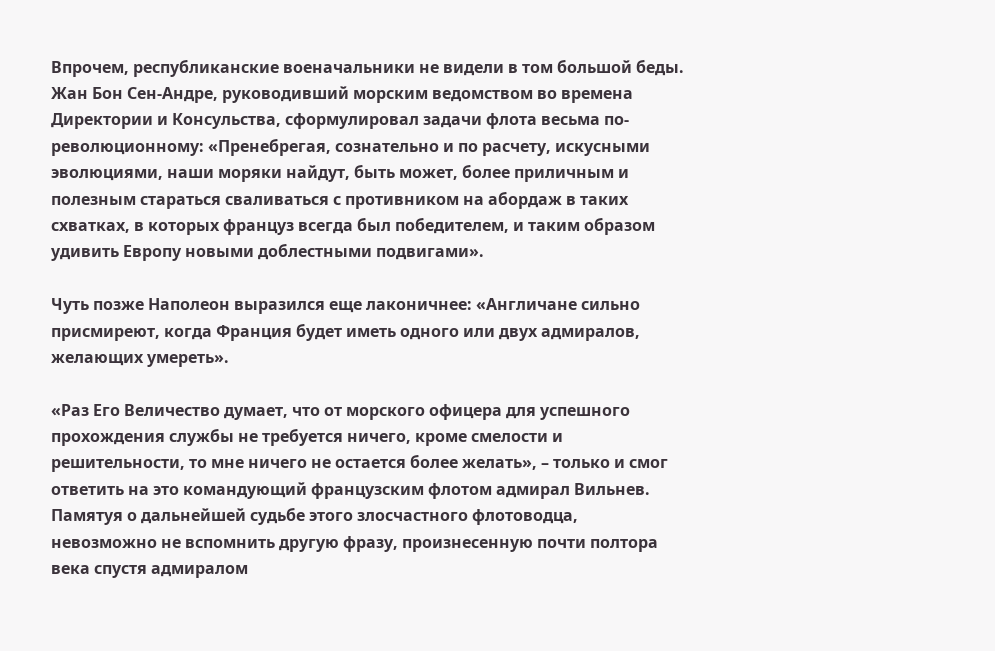Впрочем, республиканские военачальники не видели в том большой беды. Жан Бон Сен-Андре, руководивший морским ведомством во времена Директории и Консульства, сформулировал задачи флота весьма по-революционному: «Пренебрегая, сознательно и по расчету, искусными эволюциями, наши моряки найдут, быть может, более приличным и полезным стараться сваливаться с противником на абордаж в таких схватках, в которых француз всегда был победителем, и таким образом удивить Европу новыми доблестными подвигами».

Чуть позже Наполеон выразился еще лаконичнее: «Англичане сильно присмиреют, когда Франция будет иметь одного или двух адмиралов, желающих умереть».

«Раз Его Величество думает, что от морского офицера для успешного прохождения службы не требуется ничего, кроме смелости и решительности, то мне ничего не остается более желать», – только и смог ответить на это командующий французским флотом адмирал Вильнев. Памятуя о дальнейшей судьбе этого злосчастного флотоводца, невозможно не вспомнить другую фразу, произнесенную почти полтора века спустя адмиралом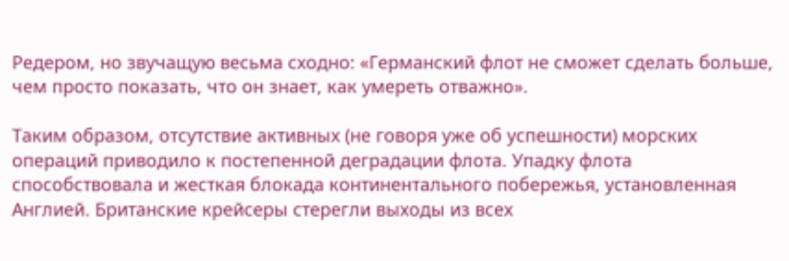Редером, но звучащую весьма сходно: «Германский флот не сможет сделать больше, чем просто показать, что он знает, как умереть отважно».

Таким образом, отсутствие активных (не говоря уже об успешности) морских операций приводило к постепенной деградации флота. Упадку флота способствовала и жесткая блокада континентального побережья, установленная Англией. Британские крейсеры стерегли выходы из всех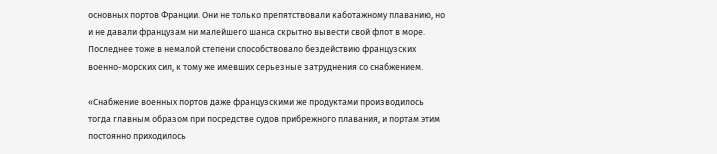основных портов Франции. Они не только препятствовали каботажному плаванию, но и не давали французам ни малейшего шанса скрытно вывести свой флот в море. Последнее тоже в немалой степени способствовало бездействию французских военно-морских сил, к тому же имевших серьезные затруднения со снабжением.

«Снабжение военных портов даже французскими же продуктами производилось тогда главным образом при посредстве судов прибрежного плавания, и портам этим постоянно приходилось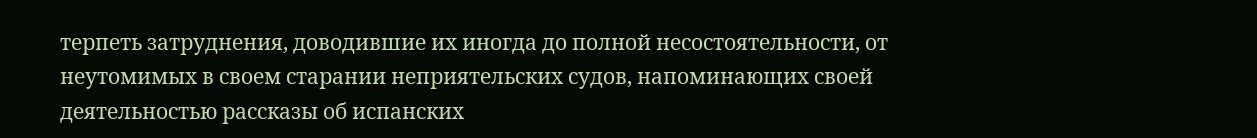терпеть затруднения, доводившие их иногда до полной несостоятельности, от неутомимых в своем старании неприятельских судов, напоминающих своей деятельностью рассказы об испанских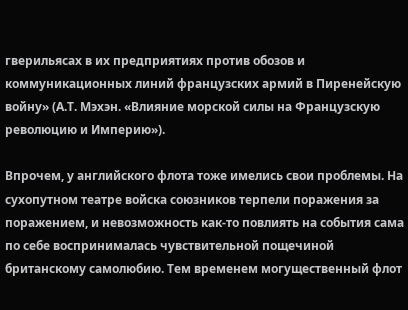гверильясах в их предприятиях против обозов и коммуникационных линий французских армий в Пиренейскую войну» (А.Т. Мэхэн. «Влияние морской силы на Французскую революцию и Империю»).

Впрочем, у английского флота тоже имелись свои проблемы. На сухопутном театре войска союзников терпели поражения за поражением, и невозможность как-то повлиять на события сама по себе воспринималась чувствительной пощечиной британскому самолюбию. Тем временем могущественный флот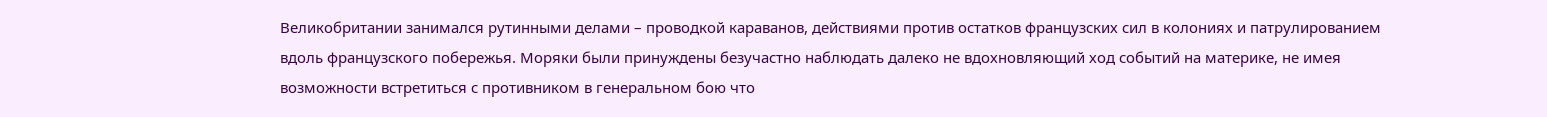Великобритании занимался рутинными делами – проводкой караванов, действиями против остатков французских сил в колониях и патрулированием вдоль французского побережья. Моряки были принуждены безучастно наблюдать далеко не вдохновляющий ход событий на материке, не имея возможности встретиться с противником в генеральном бою что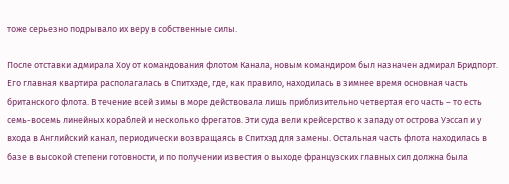тоже серьезно подрывало их веру в собственные силы.

После отставки адмирала Хоу от командования флотом Канала, новым командиром был назначен адмирал Бридпорт. Его главная квартира располагалась в Спитхэде, где, как правило, находилась в зимнее время основная часть британского флота. В течение всей зимы в море действовала лишь приблизительно четвертая его часть – то есть семь-восемь линейных кораблей и несколько фрегатов. Эти суда вели крейсерство к западу от острова Уэссап и у входа в Английский канал, периодически возвращаясь в Спитхэд для замены. Остальная часть флота находилась в базе в высокой степени готовности, и по получении известия о выходе французских главных сил должна была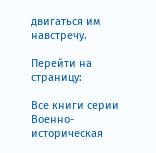двигаться им навстречу.

Перейти на страницу:

Все книги серии Военно-историческая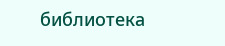библиотека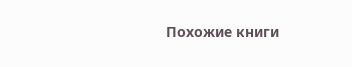Похожие книги